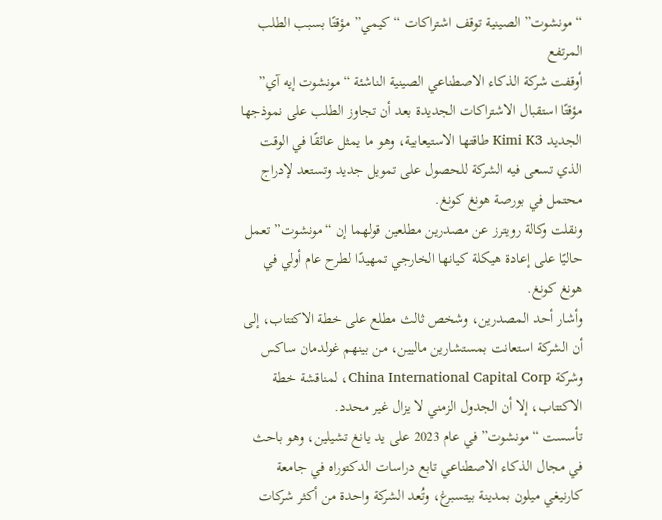“مونشوت” الصينية توقف اشتراكات “كيمي” مؤقتًا بسبب الطلب المرتفع
أوقفت شركة الذكاء الاصطناعي الصينية الناشئة “مونشوت إيه آي” مؤقتًا استقبال الاشتراكات الجديدة بعد أن تجاوز الطلب على نموذجها الجديد Kimi K3 طاقتها الاستيعابية، وهو ما يمثل عائقًا في الوقت الذي تسعى فيه الشركة للحصول على تمويل جديد وتستعد لإدراج محتمل في بورصة هونغ كونغ.
ونقلت وكالة رويترز عن مصدرين مطلعين قولهما إن “مونشوت” تعمل حاليًا على إعادة هيكلة كيانها الخارجي تمهيدًا لطرح عام أولي في هونغ كونغ.
وأشار أحد المصدرين، وشخص ثالث مطلع على خطة الاكتتاب، إلى أن الشركة استعانت بمستشارين ماليين، من بينهم غولدمان ساكس وشركة China International Capital Corp، لمناقشة خطة الاكتتاب، إلا أن الجدول الزمني لا يزال غير محدد.
تأسست “مونشوت” في عام 2023 على يد يانغ تشيلين، وهو باحث في مجال الذكاء الاصطناعي تابع دراسات الدكتوراه في جامعة كارنيغي ميلون بمدينة بيتسبرغ، وتُعد الشركة واحدة من أكثر شركات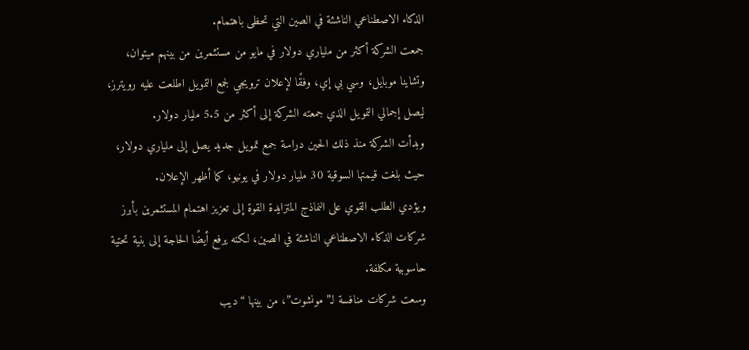الذكاء الاصطناعي الناشئة في الصين التي تحظى باهتمام.
جمعت الشركة أكثر من ملياري دولار في مايو من مستثمرين من بينهم ميتوان، وتشاينا موبايل، وسي بي إي، وفقًا لإعلان ترويجي لجمع التمويل اطلعت عليه رويترز، ليصل إجمالي التمويل الذي جمعته الشركة إلى أكثر من 5.5 مليار دولار.
وبدأت الشركة منذ ذلك الحين دراسة جمع تمويل جديد يصل إلى ملياري دولار، حيث بلغت قيمتها السوقية 30 مليار دولار في يونيو، كما أظهر الإعلان.
ويؤدي الطلب القوي على النماذج المتزايدة القوة إلى تعزيز اهتمام المستثمرين بأبرز شركات الذكاء الاصطناعي الناشئة في الصين، لكنه يرفع أيضًا الحاجة إلى بنية تحتية حاسوبية مكلفة.
وسعت شركات منافسة لـ”مونشوت”، من بينها “ديب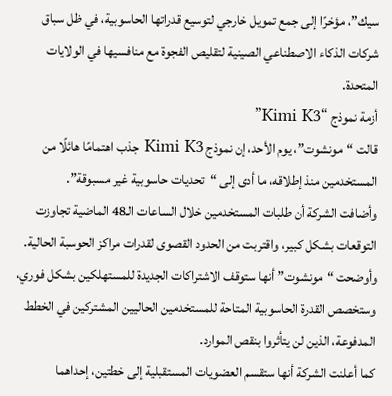سيك”، مؤخرًا إلى جمع تمويل خارجي لتوسيع قدراتها الحاسوبية، في ظل سباق شركات الذكاء الاصطناعي الصينية لتقليص الفجوة مع منافسيها في الولايات المتحدة.
أزمة نموذج “Kimi K3”
قالت “مونشوت”، يوم الأحد، إن نموذج Kimi K3 جذب اهتمامًا هائلًا من المستخدمين منذ إطلاقه، ما أدى إلى “تحديات حاسوبية غير مسبوقة”.
وأضافت الشركة أن طلبات المستخدمين خلال الساعات الـ48 الماضية تجاوزت التوقعات بشكل كبير، واقتربت من الحدود القصوى لقدرات مراكز الحوسبة الحالية.
وأوضحت “مونشوت” أنها ستوقف الاشتراكات الجديدة للمستهلكين بشكل فوري، وستخصص القدرة الحاسوبية المتاحة للمستخدمين الحاليين المشتركين في الخطط المدفوعة، الذين لن يتأثروا بنقص الموارد.
كما أعلنت الشركة أنها ستقسم العضويات المستقبلية إلى خطتين، إحداهما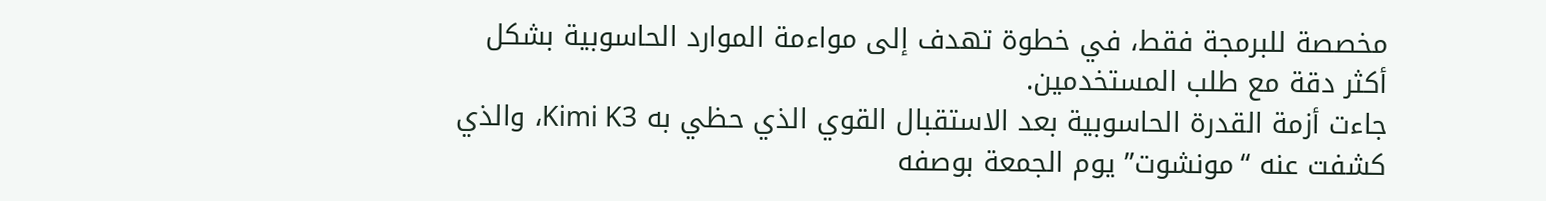مخصصة للبرمجة فقط، في خطوة تهدف إلى مواءمة الموارد الحاسوبية بشكل أكثر دقة مع طلب المستخدمين.
جاءت أزمة القدرة الحاسوبية بعد الاستقبال القوي الذي حظي به Kimi K3، والذي كشفت عنه “مونشوت” يوم الجمعة بوصفه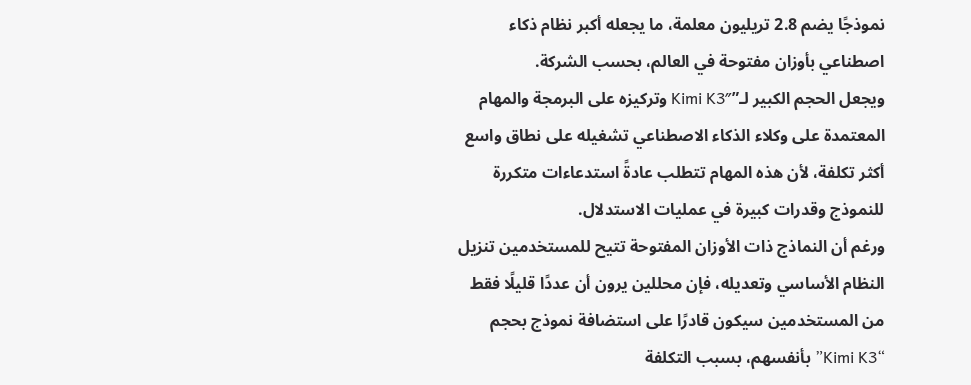نموذجًا يضم 2.8 تريليون معلمة، ما يجعله أكبر نظام ذكاء اصطناعي بأوزان مفتوحة في العالم، بحسب الشركة.
ويجعل الحجم الكبير لـ”Kimi K3″ وتركيزه على البرمجة والمهام المعتمدة على وكلاء الذكاء الاصطناعي تشغيله على نطاق واسع أكثر تكلفة، لأن هذه المهام تتطلب عادةً استدعاءات متكررة للنموذج وقدرات كبيرة في عمليات الاستدلال.
ورغم أن النماذج ذات الأوزان المفتوحة تتيح للمستخدمين تنزيل النظام الأساسي وتعديله، فإن محللين يرون أن عددًا قليلًا فقط من المستخدمين سيكون قادرًا على استضافة نموذج بحجم “Kimi K3” بأنفسهم، بسبب التكلفة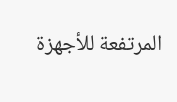المرتفعة للأجهزة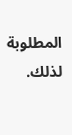المطلوبة لذلك.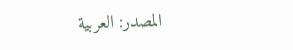المصدر: العربية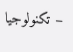– تكنولوجيا